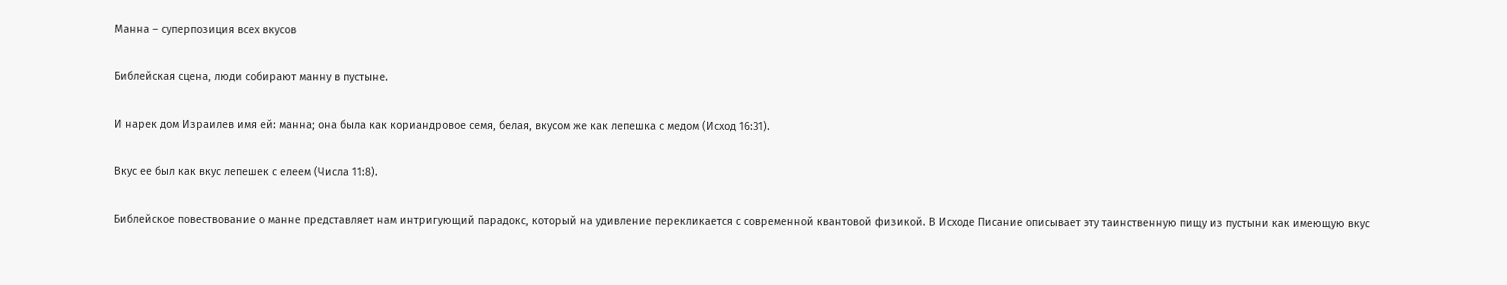Манна – суперпозиция всех вкусов

Библейская сцена, люди собирают манну в пустыне.

И нарек дом Израилев имя ей: манна; она была как кориандровое семя, белая, вкусом же как лепешка с медом (Исход 16:31).

Вкус ее был как вкус лепешек с елеем (Числа 11:8).

Библейское повествование о манне представляет нам интригующий парадокс, который на удивление перекликается с современной квантовой физикой. В Исходе Писание описывает эту таинственную пищу из пустыни как имеющую вкус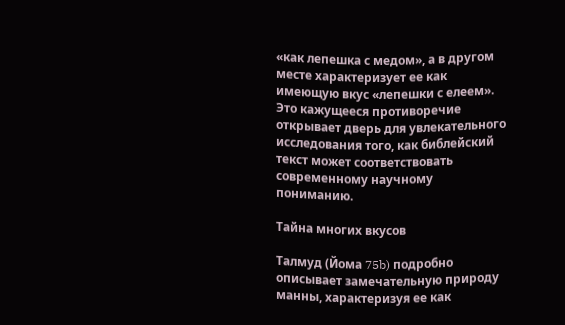«как лепешка с медом», а в другом месте характеризует ее как имеющую вкус «лепешки с елеем». Это кажущееся противоречие открывает дверь для увлекательного исследования того, как библейский текст может соответствовать современному научному пониманию.

Тайна многих вкусов

Талмуд (Йома 75b) подробно описывает замечательную природу манны, характеризуя ее как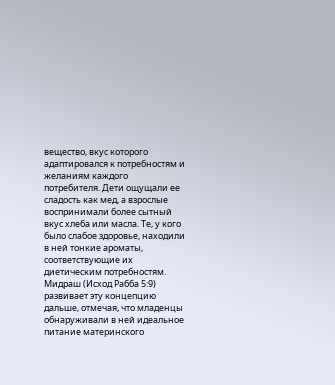вещество, вкус которого адаптировался к потребностям и желаниям каждого потребителя. Дети ощущали ее сладость как мед, а взрослые воспринимали более сытный вкус хлеба или масла. Те, у кого было слабое здоровье, находили в ней тонкие ароматы, соответствующие их диетическим потребностям. Мидраш (Исход Рабба 5:9) развивает эту концепцию дальше, отмечая, что младенцы обнаруживали в ней идеальное питание материнского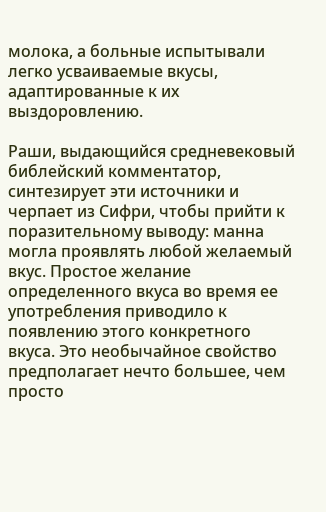молока, а больные испытывали легко усваиваемые вкусы, адаптированные к их выздоровлению.

Раши, выдающийся средневековый библейский комментатор, синтезирует эти источники и черпает из Сифри, чтобы прийти к поразительному выводу: манна могла проявлять любой желаемый вкус. Простое желание определенного вкуса во время ее употребления приводило к появлению этого конкретного вкуса. Это необычайное свойство предполагает нечто большее, чем просто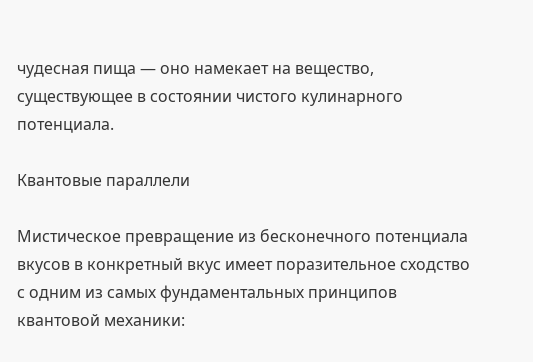чудесная пища — оно намекает на вещество, существующее в состоянии чистого кулинарного потенциала.

Квантовые параллели

Мистическое превращение из бесконечного потенциала вкусов в конкретный вкус имеет поразительное сходство с одним из самых фундаментальных принципов квантовой механики: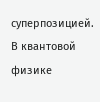суперпозицией. В квантовой физике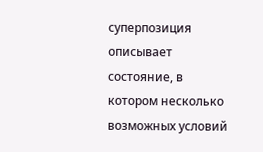суперпозиция описывает состояние, в котором несколько возможных условий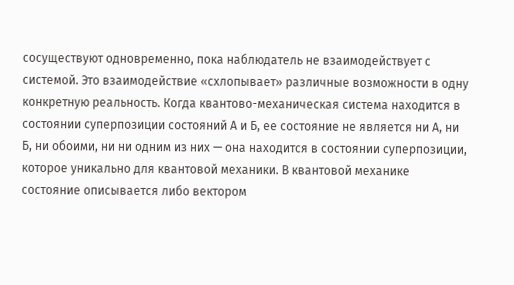сосуществуют одновременно, пока наблюдатель не взаимодействует с системой. Это взаимодействие «схлопывает» различные возможности в одну конкретную реальность. Когда квантово-механическая система находится в состоянии суперпозиции состояний А и Б, ее состояние не является ни А, ни Б, ни обоими, ни ни одним из них — она находится в состоянии суперпозиции, которое уникально для квантовой механики. В квантовой механике состояние описывается либо вектором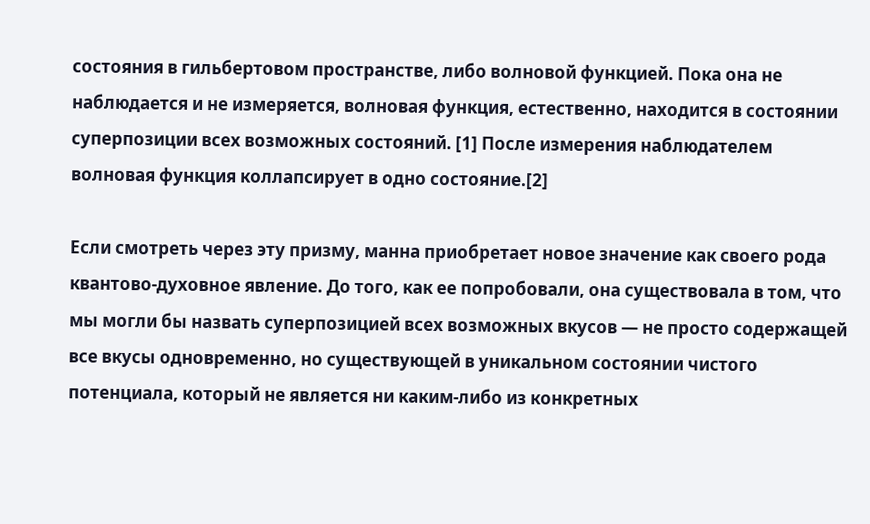состояния в гильбертовом пространстве, либо волновой функцией. Пока она не наблюдается и не измеряется, волновая функция, естественно, находится в состоянии суперпозиции всех возможных состояний. [1] После измерения наблюдателем волновая функция коллапсирует в одно состояние.[2]

Если смотреть через эту призму, манна приобретает новое значение как своего рода квантово-духовное явление. До того, как ее попробовали, она существовала в том, что мы могли бы назвать суперпозицией всех возможных вкусов — не просто содержащей все вкусы одновременно, но существующей в уникальном состоянии чистого потенциала, который не является ни каким-либо из конкретных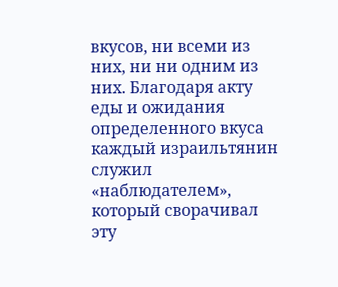вкусов, ни всеми из них, ни ни одним из них. Благодаря акту еды и ожидания определенного вкуса каждый израильтянин служил «наблюдателем», который сворачивал эту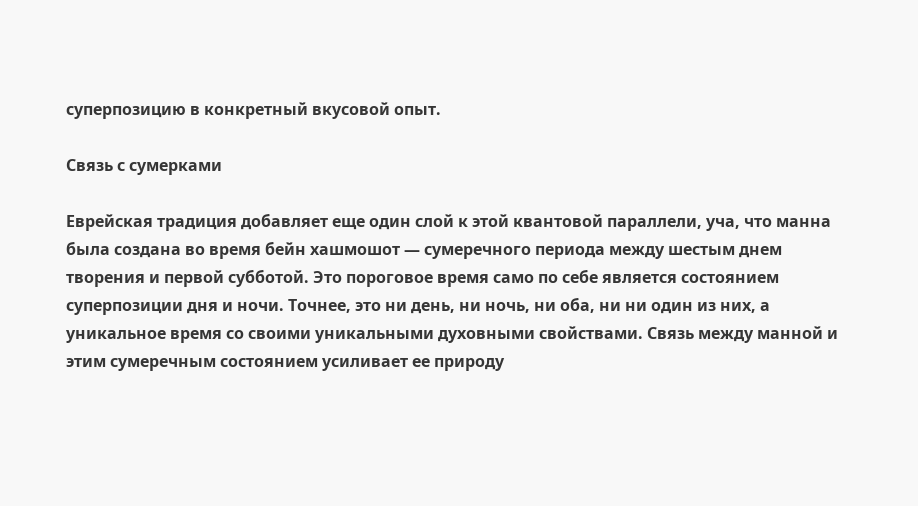суперпозицию в конкретный вкусовой опыт.

Связь с сумерками

Еврейская традиция добавляет еще один слой к этой квантовой параллели, уча, что манна была создана во время бейн хашмошот — сумеречного периода между шестым днем творения и первой субботой. Это пороговое время само по себе является состоянием суперпозиции дня и ночи. Точнее, это ни день, ни ночь, ни оба, ни ни один из них, а уникальное время со своими уникальными духовными свойствами. Связь между манной и этим сумеречным состоянием усиливает ее природу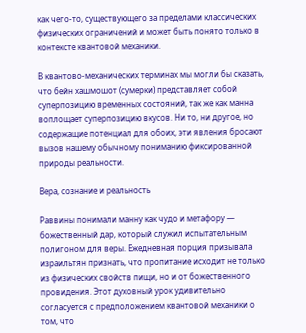как чего-то, существующего за пределами классических физических ограничений и может быть понято только в контексте квантовой механики.

В квантово-механических терминах мы могли бы сказать, что бейн хашмошот (сумерки) представляет собой суперпозицию временных состояний, так же как манна воплощает суперпозицию вкусов. Ни то, ни другое, но содержащие потенциал для обоих, эти явления бросают вызов нашему обычному пониманию фиксированной природы реальности.

Вера, сознание и реальность

Раввины понимали манну как чудо и метафору — божественный дар, который служил испытательным полигоном для веры. Ежедневная порция призывала израильтян признать, что пропитание исходит не только из физических свойств пищи, но и от божественного провидения. Этот духовный урок удивительно согласуется с предположением квантовой механики о том, что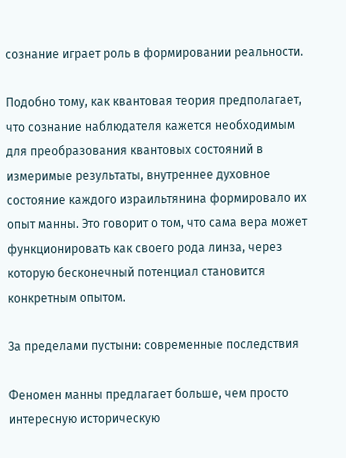сознание играет роль в формировании реальности.

Подобно тому, как квантовая теория предполагает, что сознание наблюдателя кажется необходимым для преобразования квантовых состояний в измеримые результаты, внутреннее духовное состояние каждого израильтянина формировало их опыт манны. Это говорит о том, что сама вера может функционировать как своего рода линза, через которую бесконечный потенциал становится конкретным опытом.

За пределами пустыни: современные последствия

Феномен манны предлагает больше, чем просто интересную историческую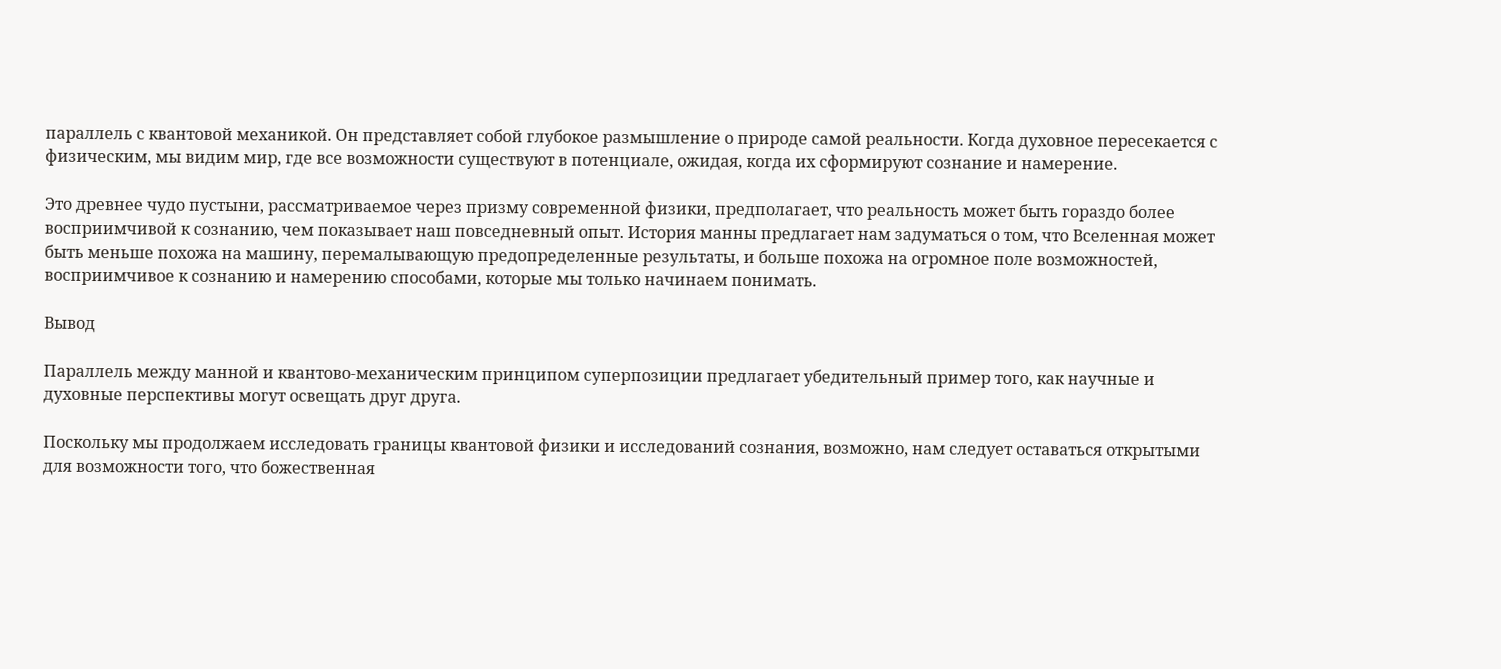параллель с квантовой механикой. Он представляет собой глубокое размышление о природе самой реальности. Когда духовное пересекается с физическим, мы видим мир, где все возможности существуют в потенциале, ожидая, когда их сформируют сознание и намерение.

Это древнее чудо пустыни, рассматриваемое через призму современной физики, предполагает, что реальность может быть гораздо более восприимчивой к сознанию, чем показывает наш повседневный опыт. История манны предлагает нам задуматься о том, что Вселенная может быть меньше похожа на машину, перемалывающую предопределенные результаты, и больше похожа на огромное поле возможностей, восприимчивое к сознанию и намерению способами, которые мы только начинаем понимать.

Вывод

Параллель между манной и квантово-механическим принципом суперпозиции предлагает убедительный пример того, как научные и духовные перспективы могут освещать друг друга.

Поскольку мы продолжаем исследовать границы квантовой физики и исследований сознания, возможно, нам следует оставаться открытыми для возможности того, что божественная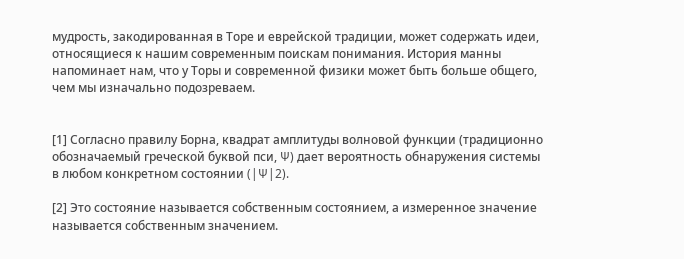мудрость, закодированная в Торе и еврейской традиции, может содержать идеи, относящиеся к нашим современным поискам понимания. История манны напоминает нам, что у Торы и современной физики может быть больше общего, чем мы изначально подозреваем.


[1] Согласно правилу Борна, квадрат амплитуды волновой функции (традиционно обозначаемый греческой буквой пси, Ψ) дает вероятность обнаружения системы в любом конкретном состоянии (|Ψ|2).

[2] Это состояние называется собственным состоянием, а измеренное значение называется собственным значением.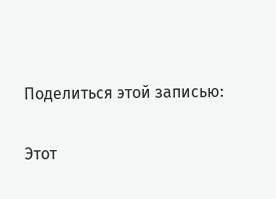Поделиться этой записью:

Этот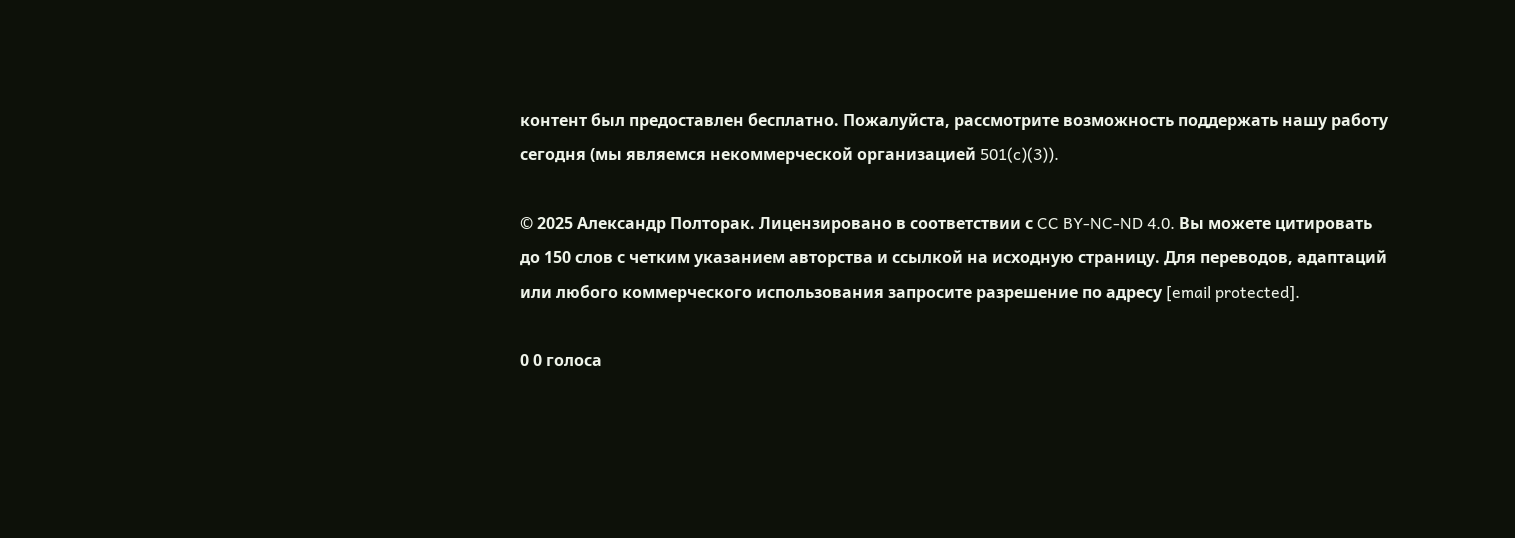контент был предоставлен бесплатно. Пожалуйста, рассмотрите возможность поддержать нашу работу сегодня (мы являемся некоммерческой организацией 501(c)(3)).

© 2025 Александр Полторак. Лицензировано в соответствии с CC BY-NC-ND 4.0. Вы можете цитировать до 150 слов с четким указанием авторства и ссылкой на исходную страницу. Для переводов, адаптаций или любого коммерческого использования запросите разрешение по адресу [email protected].

0 0 голоса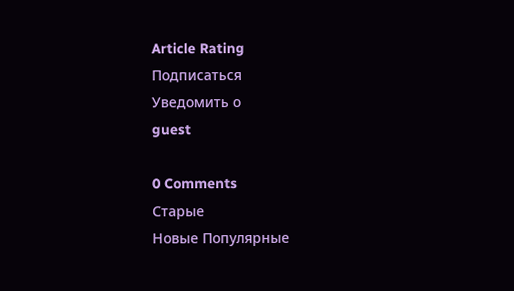Article Rating
Подписаться
Уведомить о
guest

0 Comments
Старые
Новые Популярные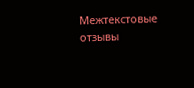Межтекстовые отзывы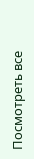Посмотреть все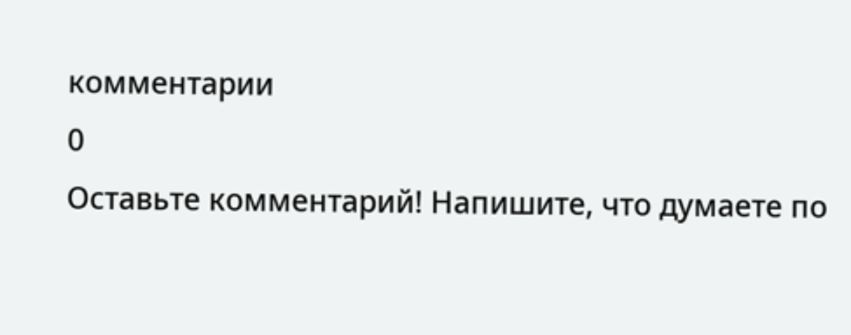комментарии
0
Оставьте комментарий! Напишите, что думаете по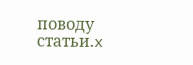поводу статьи.x